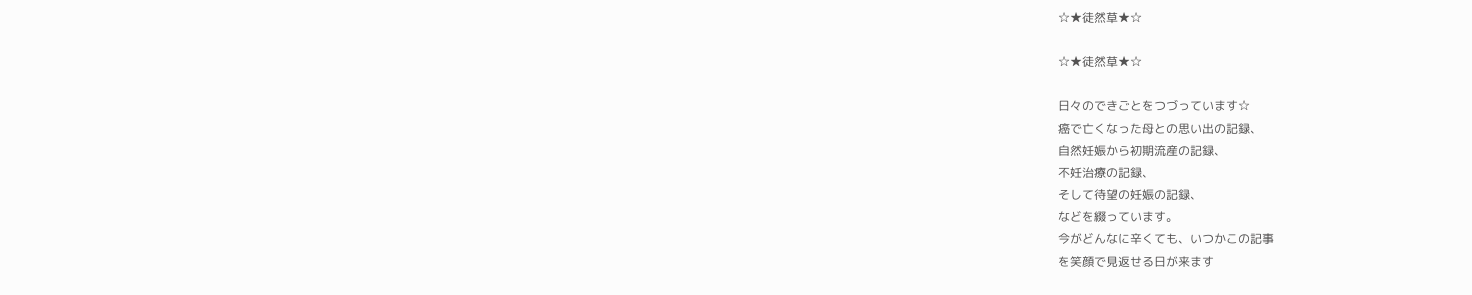☆★徒然草★☆

☆★徒然草★☆

日々のできごとをつづっています☆
癌で亡くなった母との思い出の記録、
自然妊娠から初期流産の記録、
不妊治療の記録、
そして待望の妊娠の記録、
などを綴っています。
今がどんなに辛くても、いつかこの記事
を笑顔で見返せる日が来ます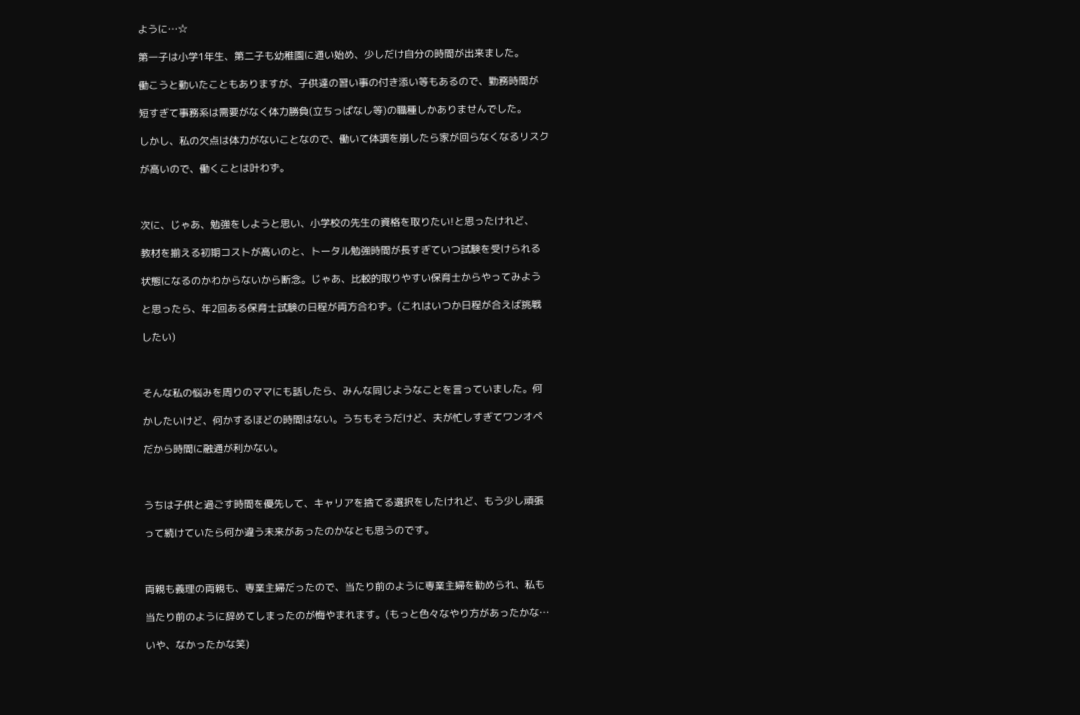ように…☆

第一子は小学1年生、第二子も幼稚園に通い始め、少しだけ自分の時間が出来ました。

働こうと動いたこともありますが、子供達の習い事の付き添い等もあるので、勤務時間が

短すぎて事務系は需要がなく体力勝負(立ちっぱなし等)の職種しかありませんでした。

しかし、私の欠点は体力がないことなので、働いて体調を崩したら家が回らなくなるリスク

が高いので、働くことは叶わず。



次に、じゃあ、勉強をしようと思い、小学校の先生の資格を取りたい!と思ったけれど、

教材を揃える初期コストが高いのと、トータル勉強時間が長すぎていつ試験を受けられる

状態になるのかわからないから断念。じゃあ、比較的取りやすい保育士からやってみよう

と思ったら、年2回ある保育士試験の日程が両方合わず。(これはいつか日程が合えば挑戦

したい)



そんな私の悩みを周りのママにも話したら、みんな同じようなことを言っていました。何

かしたいけど、何かするほどの時間はない。うちもそうだけど、夫が忙しすぎてワンオペ

だから時間に融通が利かない。



うちは子供と過ごす時間を優先して、キャリアを捨てる選択をしたけれど、もう少し頑張

って続けていたら何か違う未来があったのかなとも思うのです。



両親も義理の両親も、専業主婦だったので、当たり前のように専業主婦を勧められ、私も

当たり前のように辞めてしまったのが悔やまれます。(もっと色々なやり方があったかな…

いや、なかったかな笑)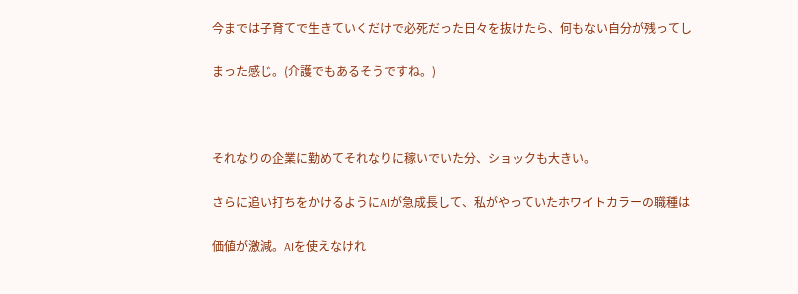今までは子育てで生きていくだけで必死だった日々を抜けたら、何もない自分が残ってし

まった感じ。(介護でもあるそうですね。)



それなりの企業に勤めてそれなりに稼いでいた分、ショックも大きい。

さらに追い打ちをかけるようにAIが急成長して、私がやっていたホワイトカラーの職種は

価値が激減。AIを使えなけれ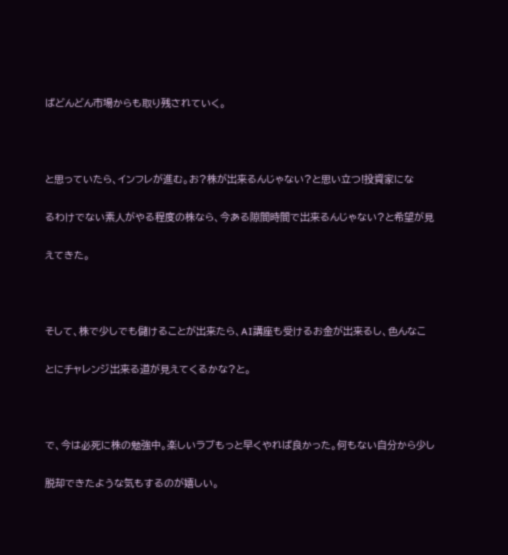ばどんどん市場からも取り残されていく。



と思っていたら、インフレが進む。お?株が出来るんじゃない?と思い立つ!投資家にな

るわけでない素人がやる程度の株なら、今ある隙間時間で出来るんじゃない?と希望が見

えてきた。



そして、株で少しでも儲けることが出来たら、AI講座も受けるお金が出来るし、色んなこ

とにチャレンジ出来る道が見えてくるかな?と。



で、今は必死に株の勉強中。楽しいラブもっと早くやれば良かった。何もない自分から少し

脱却できたような気もするのが嬉しい。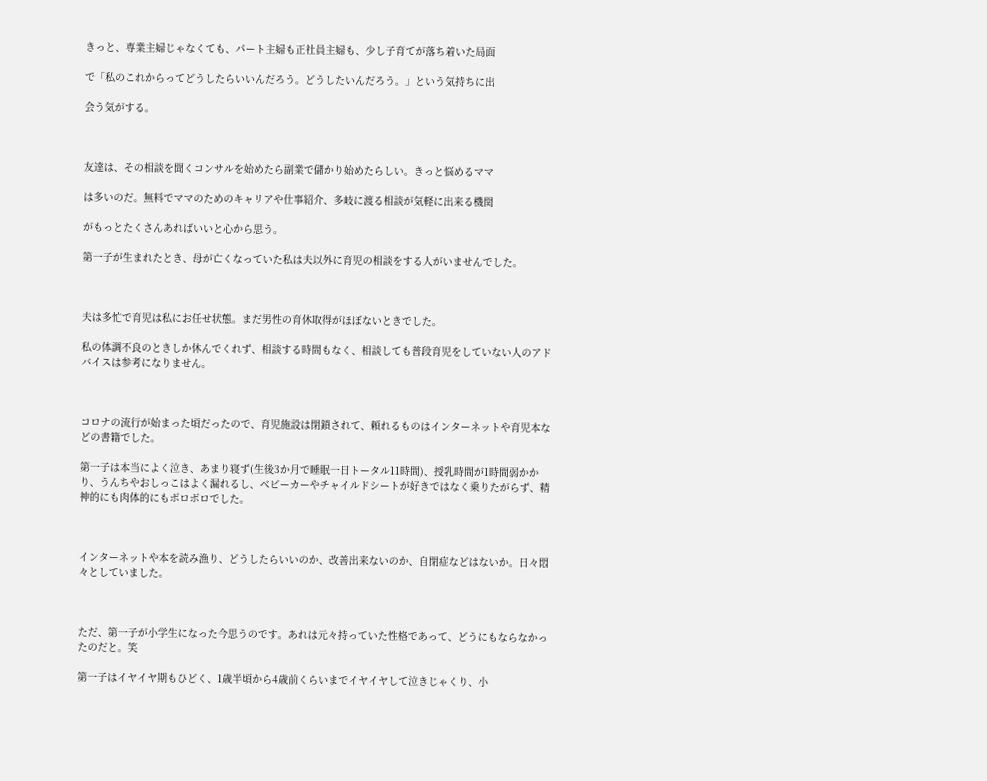きっと、専業主婦じゃなくても、パート主婦も正社員主婦も、少し子育てが落ち着いた局面

で「私のこれからってどうしたらいいんだろう。どうしたいんだろう。」という気持ちに出

会う気がする。



友達は、その相談を聞くコンサルを始めたら副業で儲かり始めたらしい。きっと悩めるママ

は多いのだ。無料でママのためのキャリアや仕事紹介、多岐に渡る相談が気軽に出来る機関

がもっとたくさんあればいいと心から思う。

第一子が生まれたとき、母が亡くなっていた私は夫以外に育児の相談をする人がいませんでした。



夫は多忙で育児は私にお任せ状態。まだ男性の育休取得がほぼないときでした。

私の体調不良のときしか休んでくれず、相談する時間もなく、相談しても普段育児をしていない人のアドバイスは参考になりません。



コロナの流行が始まった頃だったので、育児施設は閉鎖されて、頼れるものはインターネットや育児本などの書籍でした。

第一子は本当によく泣き、あまり寝ず(生後3か月で睡眠一日トータル11時間)、授乳時間が1時間弱かかり、うんちやおしっこはよく漏れるし、ベビーカーやチャイルドシートが好きではなく乗りたがらず、精神的にも肉体的にもボロボロでした。



インターネットや本を読み漁り、どうしたらいいのか、改善出来ないのか、自閉症などはないか。日々悶々としていました。



ただ、第一子が小学生になった今思うのです。あれは元々持っていた性格であって、どうにもならなかったのだと。笑

第一子はイヤイヤ期もひどく、1歳半頃から4歳前くらいまでイヤイヤして泣きじゃくり、小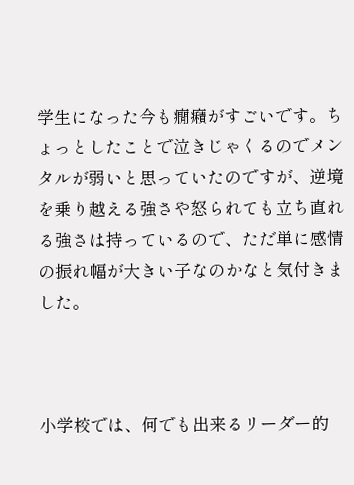学生になった今も癇癪がすごいです。ちょっとしたことで泣きじゃくるのでメンタルが弱いと思っていたのですが、逆境を乗り越える強さや怒られても立ち直れる強さは持っているので、ただ単に感情の振れ幅が大きい子なのかなと気付きました。



小学校では、何でも出来るリーダー的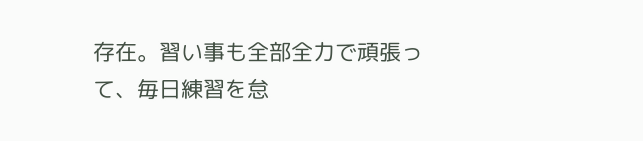存在。習い事も全部全力で頑張って、毎日練習を怠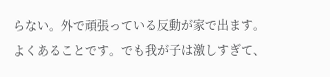らない。外で頑張っている反動が家で出ます。よくあることです。でも我が子は激しすぎて、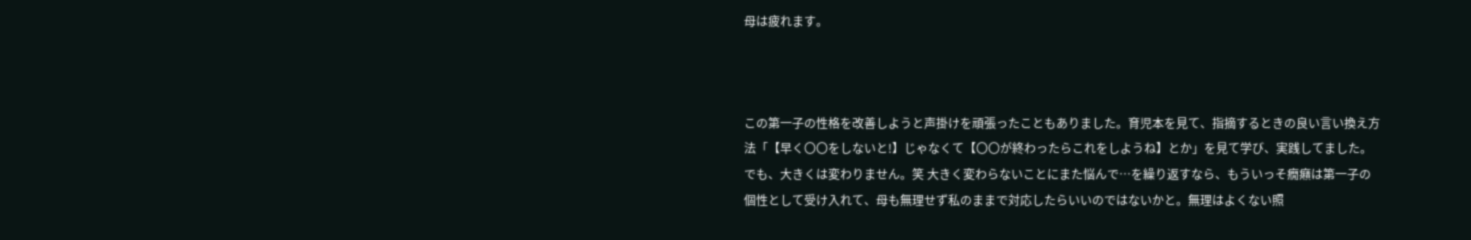母は疲れます。



この第一子の性格を改善しようと声掛けを頑張ったこともありました。育児本を見て、指摘するときの良い言い換え方法「【早く〇〇をしないと!】じゃなくて【〇〇が終わったらこれをしようね】とか」を見て学び、実践してました。でも、大きくは変わりません。笑 大きく変わらないことにまた悩んで…を繰り返すなら、もういっそ癇癪は第一子の個性として受け入れて、母も無理せず私のままで対応したらいいのではないかと。無理はよくない照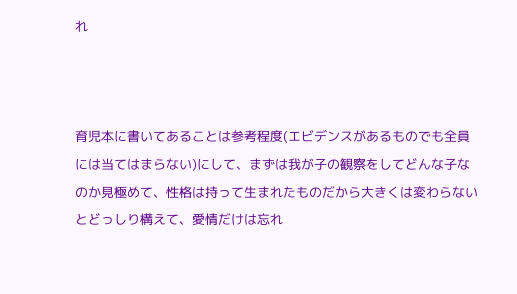れ



育児本に書いてあることは参考程度(エビデンスがあるものでも全員には当てはまらない)にして、まずは我が子の観察をしてどんな子なのか見極めて、性格は持って生まれたものだから大きくは変わらないとどっしり構えて、愛情だけは忘れ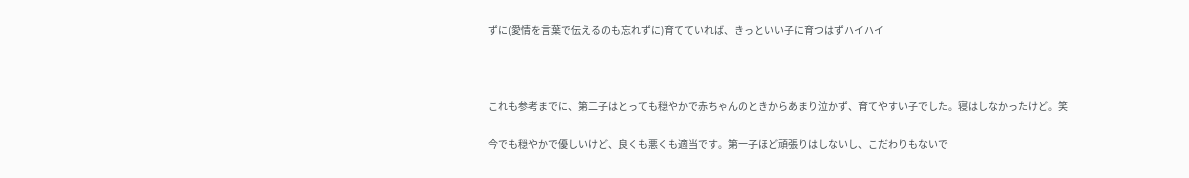ずに(愛情を言葉で伝えるのも忘れずに)育てていれば、きっといい子に育つはずハイハイ



これも参考までに、第二子はとっても穏やかで赤ちゃんのときからあまり泣かず、育てやすい子でした。寝はしなかったけど。笑

今でも穏やかで優しいけど、良くも悪くも適当です。第一子ほど頑張りはしないし、こだわりもないで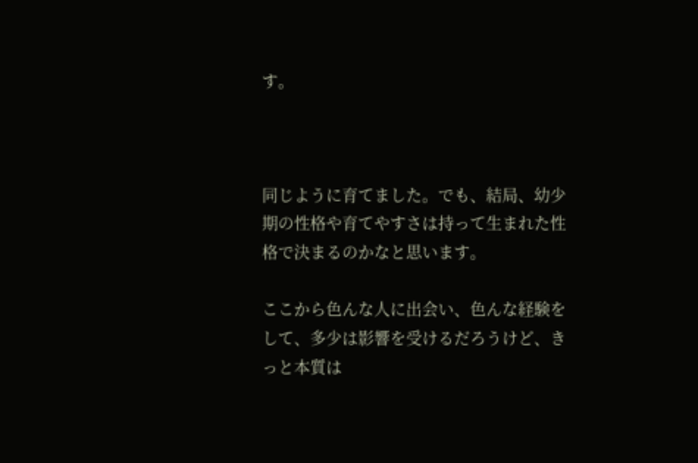す。



同じように育てました。でも、結局、幼少期の性格や育てやすさは持って生まれた性格で決まるのかなと思います。

ここから色んな人に出会い、色んな経験をして、多少は影響を受けるだろうけど、きっと本質は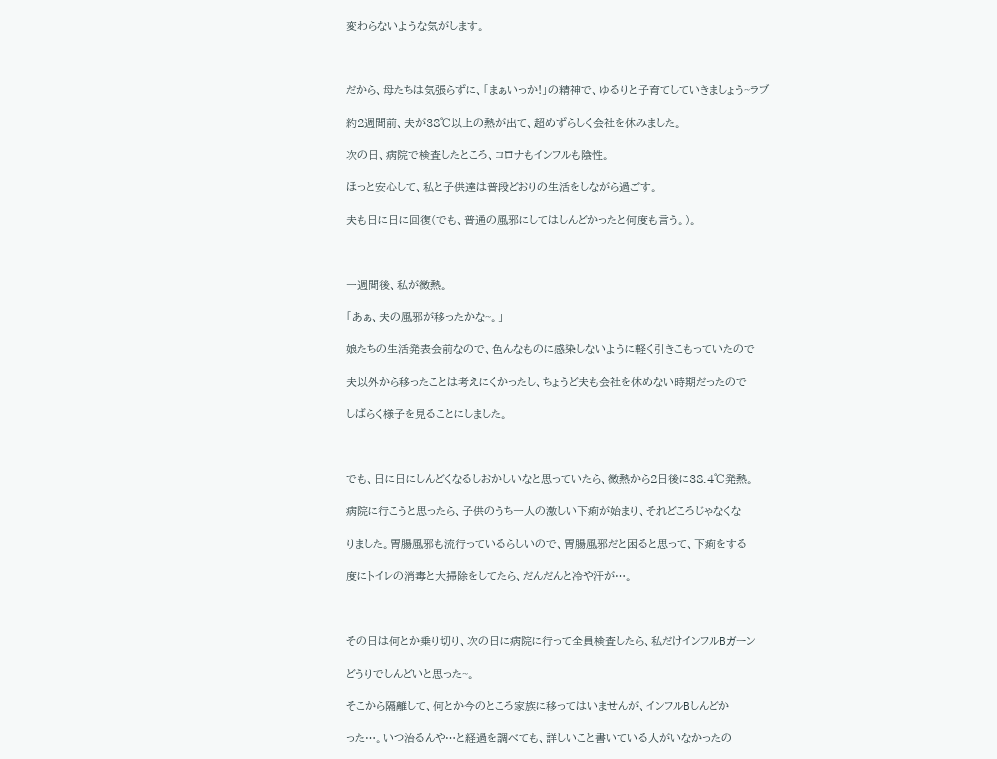変わらないような気がします。



だから、母たちは気張らずに、「まぁいっか!」の精神で、ゆるりと子育てしていきましょう~ラブ

約2週間前、夫が38℃以上の熱が出て、超めずらしく会社を休みました。

次の日、病院で検査したところ、コロナもインフルも陰性。

ほっと安心して、私と子供達は普段どおりの生活をしながら過ごす。

夫も日に日に回復(でも、普通の風邪にしてはしんどかったと何度も言う。)。



一週間後、私が微熱。

「あぁ、夫の風邪が移ったかな~。」

娘たちの生活発表会前なので、色んなものに感染しないように軽く引きこもっていたので

夫以外から移ったことは考えにくかったし、ちょうど夫も会社を休めない時期だったので

しばらく様子を見ることにしました。



でも、日に日にしんどくなるしおかしいなと思っていたら、微熱から2日後に38.4℃発熱。

病院に行こうと思ったら、子供のうち一人の激しい下痢が始まり、それどころじゃなくな

りました。胃腸風邪も流行っているらしいので、胃腸風邪だと困ると思って、下痢をする

度にトイレの消毒と大掃除をしてたら、だんだんと冷や汗が…。



その日は何とか乗り切り、次の日に病院に行って全員検査したら、私だけインフルBガーン

どうりでしんどいと思った~。

そこから隔離して、何とか今のところ家族に移ってはいませんが、インフルBしんどか

った…。いつ治るんや…と経過を調べても、詳しいこと書いている人がいなかったの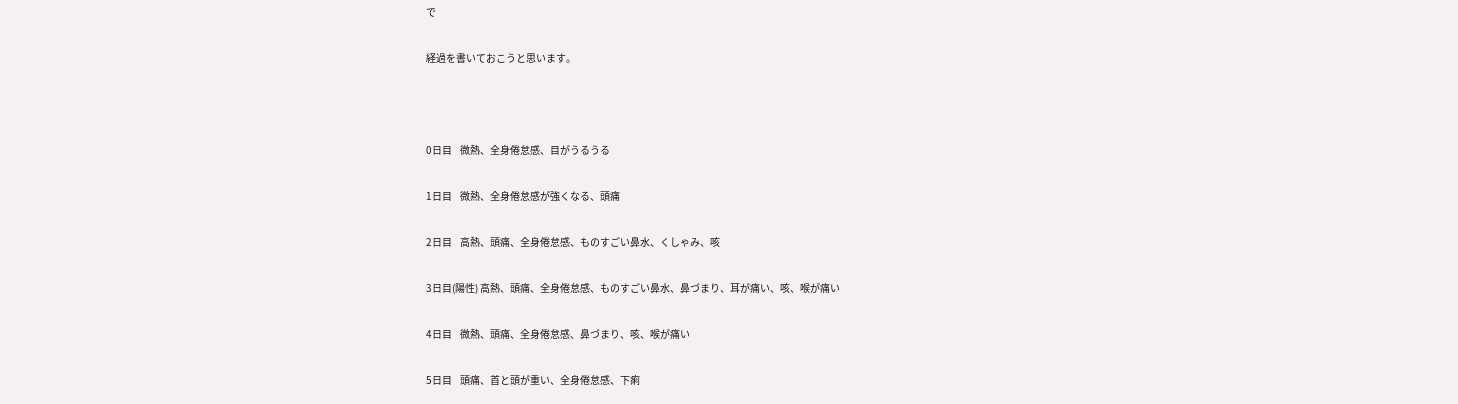で

経過を書いておこうと思います。



0日目    微熱、全身倦怠感、目がうるうる

1日目    微熱、全身倦怠感が強くなる、頭痛

2日目    高熱、頭痛、全身倦怠感、ものすごい鼻水、くしゃみ、咳

3日目(陽性) 高熱、頭痛、全身倦怠感、ものすごい鼻水、鼻づまり、耳が痛い、咳、喉が痛い

4日目    微熱、頭痛、全身倦怠感、鼻づまり、咳、喉が痛い

5日目    頭痛、首と頭が重い、全身倦怠感、下痢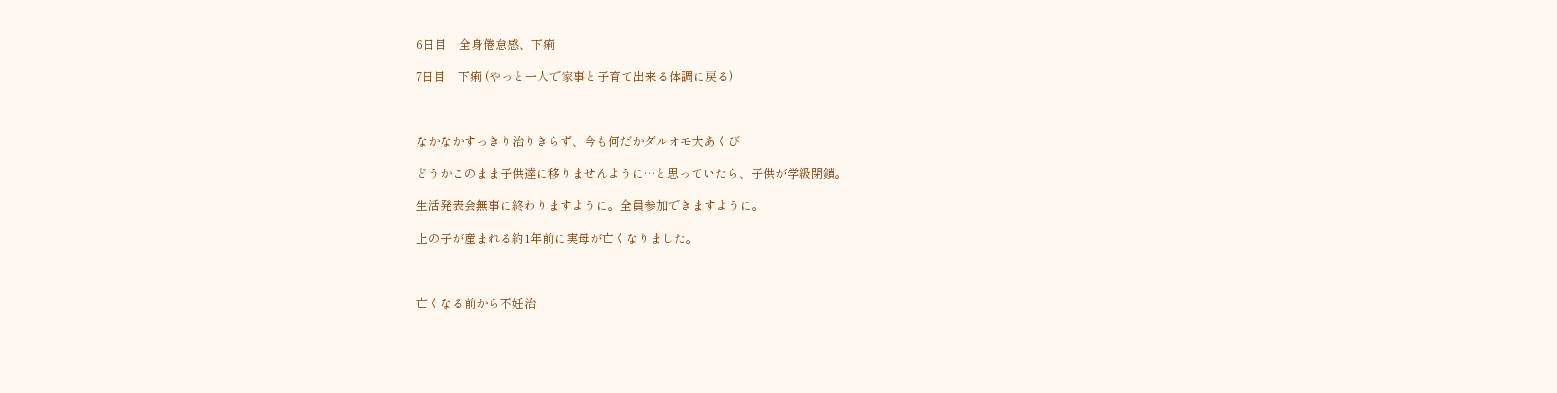6日目    全身倦怠感、下痢

7日目    下痢 (やっと一人で家事と子育て出来る体調に戻る)



なかなかすっきり治りきらず、今も何だかダルオモ大あくび

どうかこのまま子供達に移りませんように…と思っていたら、子供が学級閉鎖。

生活発表会無事に終わりますように。全員参加できますように。

上の子が産まれる約1年前に実母が亡くなりました。



亡くなる前から不妊治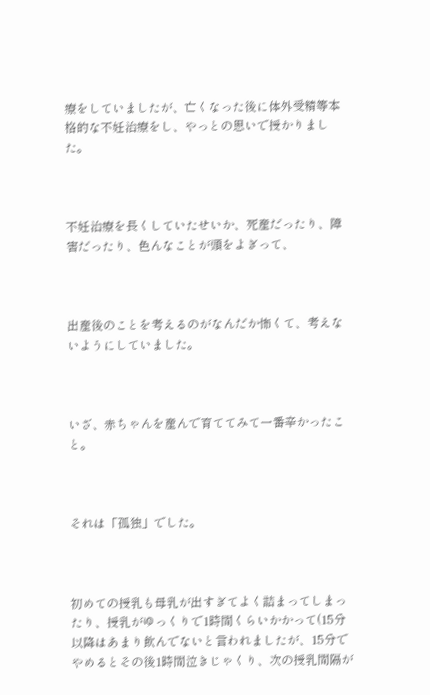療をしていましたが、亡くなった後に体外受精等本格的な不妊治療をし、やっとの思いで授かりました。



不妊治療を長くしていたせいか、死産だったり、障害だったり、色んなことが頭をよぎって、



出産後のことを考えるのがなんだか怖くて、考えないようにしていました。



いざ、赤ちゃんを産んで育ててみて一番辛かったこと。



それは「孤独」でした。



初めての授乳も母乳が出すぎてよく詰まってしまったり、授乳がゆっくりで1時間くらいかかって(15分以降はあまり飲んでないと言われましたが、15分でやめるとその後1時間泣きじゃくり、次の授乳間隔が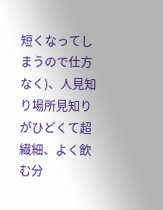短くなってしまうので仕方なく)、人見知り場所見知りがひどくて超繊細、よく飲む分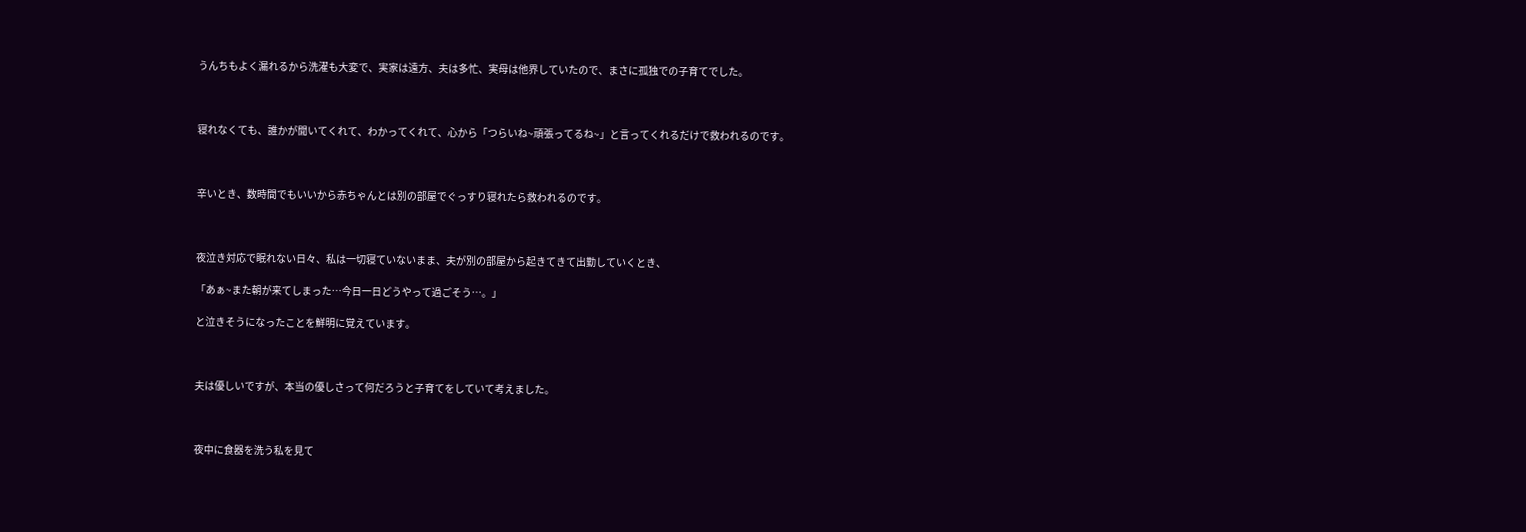うんちもよく漏れるから洗濯も大変で、実家は遠方、夫は多忙、実母は他界していたので、まさに孤独での子育てでした。



寝れなくても、誰かが聞いてくれて、わかってくれて、心から「つらいね~頑張ってるね~」と言ってくれるだけで救われるのです。



辛いとき、数時間でもいいから赤ちゃんとは別の部屋でぐっすり寝れたら救われるのです。



夜泣き対応で眠れない日々、私は一切寝ていないまま、夫が別の部屋から起きてきて出勤していくとき、

「あぁ~また朝が来てしまった…今日一日どうやって過ごそう…。」

と泣きそうになったことを鮮明に覚えています。



夫は優しいですが、本当の優しさって何だろうと子育てをしていて考えました。



夜中に食器を洗う私を見て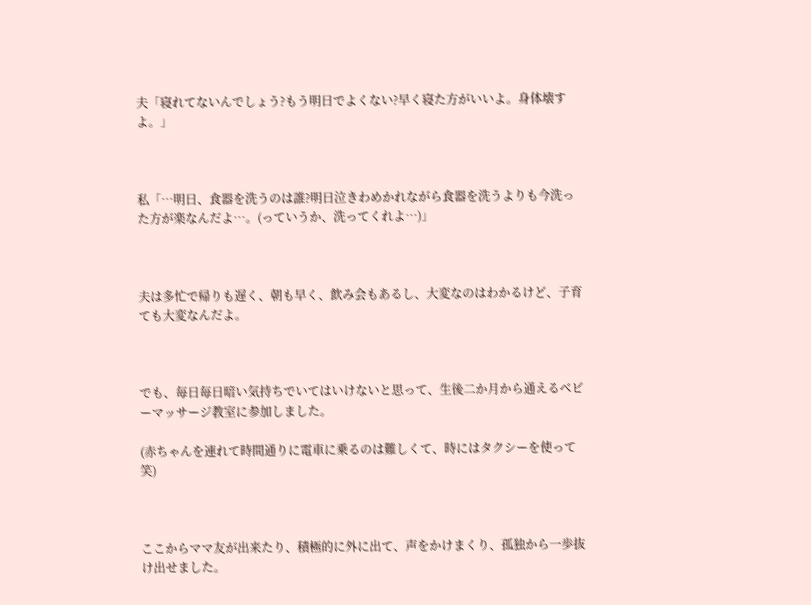夫「寝れてないんでしょう?もう明日でよくない?早く寝た方がいいよ。身体壊すよ。」



私「…明日、食器を洗うのは誰?明日泣きわめかれながら食器を洗うよりも今洗った方が楽なんだよ…。(っていうか、洗ってくれよ…)」



夫は多忙で帰りも遅く、朝も早く、飲み会もあるし、大変なのはわかるけど、子育ても大変なんだよ。



でも、毎日毎日暗い気持ちでいてはいけないと思って、生後二か月から通えるベビーマッサージ教室に参加しました。

(赤ちゃんを連れて時間通りに電車に乗るのは難しくて、時にはタクシーを使って笑)



ここからママ友が出来たり、積極的に外に出て、声をかけまくり、孤独から一歩抜け出せました。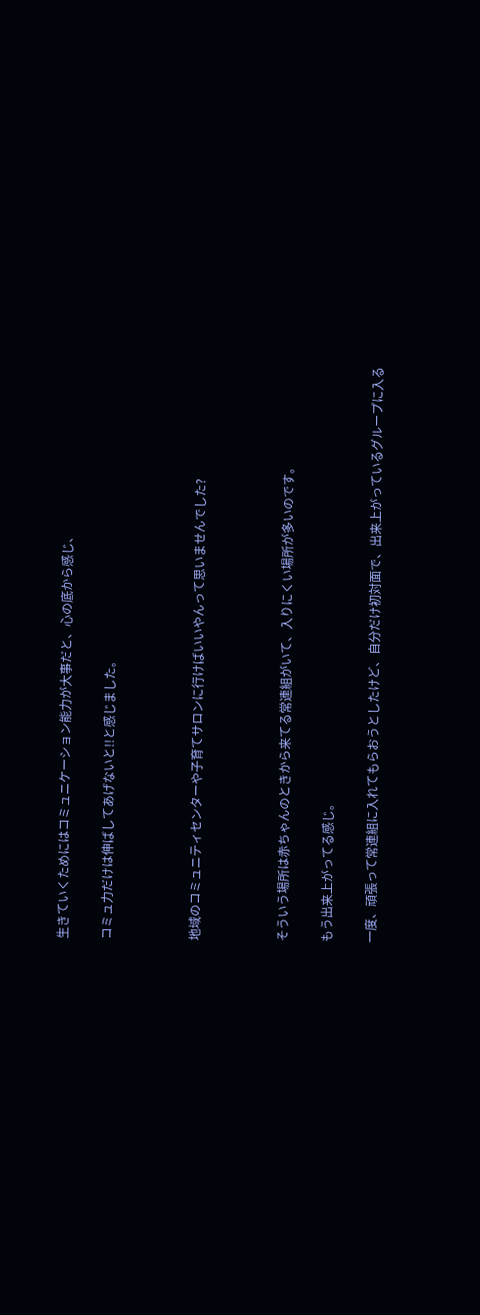生きていくためにはコミュニケーション能力が大事だと、心の底から感じ、

コミュ力だけは伸ばしてあげないと!!と感じました。



地域のコミュニティセンターや子育てサロンに行けばいいやんって思いませんでした?



そういう場所は赤ちゃんのときから来てる常連組がいて、入りにくい場所が多いのです。

もう出来上がってる感じ。

一度、頑張って常連組に入れてもらおうとしたけど、自分だけ初対面で、出来上がっているグループに入る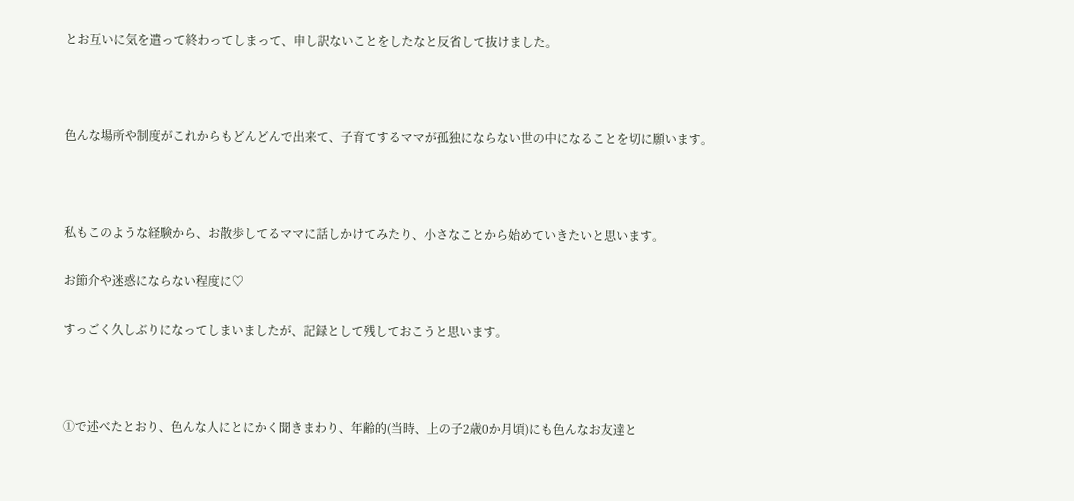とお互いに気を遣って終わってしまって、申し訳ないことをしたなと反省して抜けました。



色んな場所や制度がこれからもどんどんで出来て、子育てするママが孤独にならない世の中になることを切に願います。



私もこのような経験から、お散歩してるママに話しかけてみたり、小さなことから始めていきたいと思います。

お節介や迷惑にならない程度に♡

すっごく久しぶりになってしまいましたが、記録として残しておこうと思います。



①で述べたとおり、色んな人にとにかく聞きまわり、年齢的(当時、上の子2歳0か月頃)にも色んなお友達と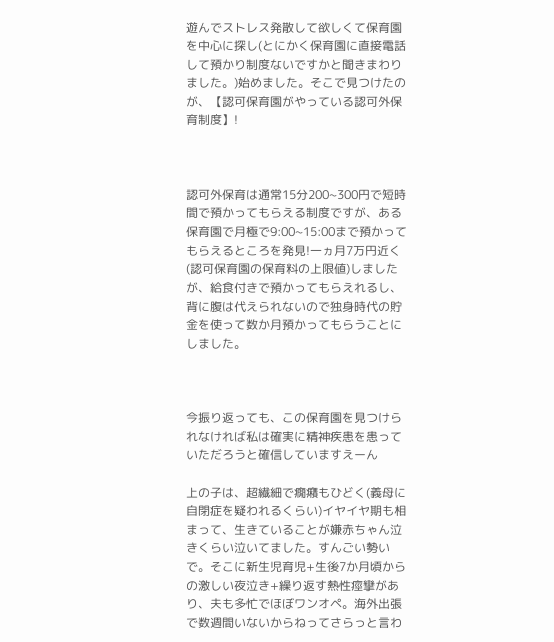遊んでストレス発散して欲しくて保育園を中心に探し(とにかく保育園に直接電話して預かり制度ないですかと聞きまわりました。)始めました。そこで見つけたのが、【認可保育園がやっている認可外保育制度】!



認可外保育は通常15分200~300円で短時間で預かってもらえる制度ですが、ある保育園で月極で9:00~15:00まで預かってもらえるところを発見!一ヵ月7万円近く(認可保育園の保育料の上限値)しましたが、給食付きで預かってもらえれるし、背に腹は代えられないので独身時代の貯金を使って数か月預かってもらうことにしました。



今振り返っても、この保育園を見つけられなければ私は確実に精神疾患を患っていただろうと確信していますえーん

上の子は、超繊細で癇癪もひどく(義母に自閉症を疑われるくらい)イヤイヤ期も相まって、生きていることが嫌赤ちゃん泣きくらい泣いてました。すんごい勢いで。そこに新生児育児+生後7か月頃からの激しい夜泣き+繰り返す熱性痙攣があり、夫も多忙でほぼワンオペ。海外出張で数週間いないからねってさらっと言わ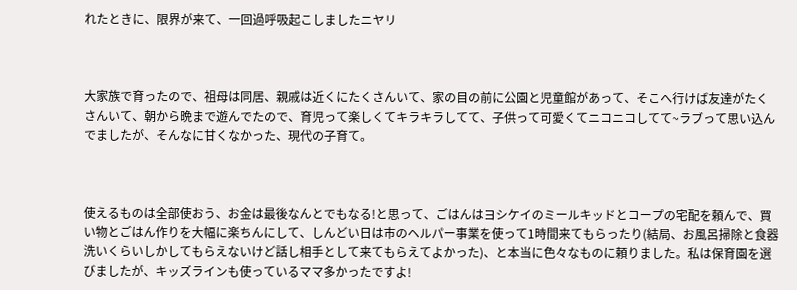れたときに、限界が来て、一回過呼吸起こしましたニヤリ



大家族で育ったので、祖母は同居、親戚は近くにたくさんいて、家の目の前に公園と児童館があって、そこへ行けば友達がたくさんいて、朝から晩まで遊んでたので、育児って楽しくてキラキラしてて、子供って可愛くてニコニコしてて~ラブって思い込んでましたが、そんなに甘くなかった、現代の子育て。



使えるものは全部使おう、お金は最後なんとでもなる!と思って、ごはんはヨシケイのミールキッドとコープの宅配を頼んで、買い物とごはん作りを大幅に楽ちんにして、しんどい日は市のヘルパー事業を使って1時間来てもらったり(結局、お風呂掃除と食器洗いくらいしかしてもらえないけど話し相手として来てもらえてよかった)、と本当に色々なものに頼りました。私は保育園を選びましたが、キッズラインも使っているママ多かったですよ!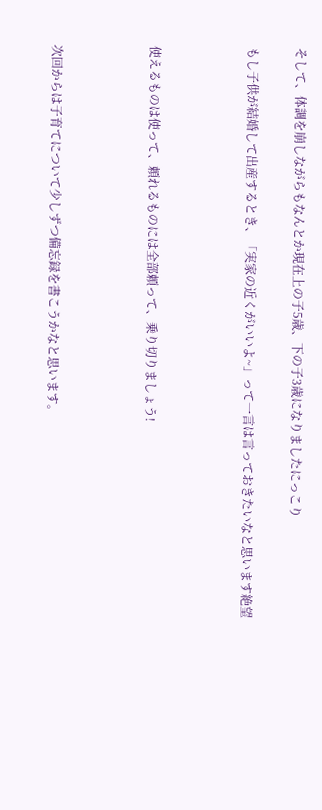そして、体調を崩しながらもなんとか現在上の子5歳、下の子3歳になりましたにっこり

もし子供が結婚して出産するとき、「実家の近くがいいよ~」って一言は言っておきたいなと思います絶望



使えるものは使って、頼れるものには全部頼って、乗り切りましょう!



次回からは子育てについて少しずつ備忘録を書こうかなと思います。